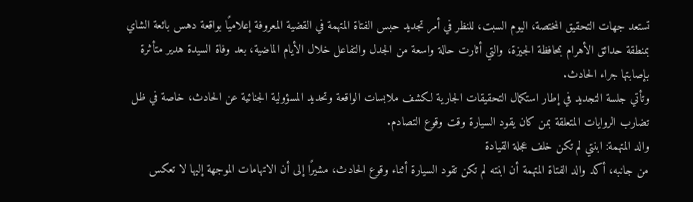تستعد جهات التحقيق المختصة، اليوم السبت، للنظر في أمر تجديد حبس الفتاة المتهمة في القضية المعروفة إعلاميًا بواقعة دهس بائعة الشاي بمنطقة حدائق الأهرام بمحافظة الجيزة، والتي أثارت حالة واسعة من الجدل والتفاعل خلال الأيام الماضية، بعد وفاة السيدة هدير متأثرة بإصابتها جراء الحادث.
وتأتي جلسة التجديد في إطار استكمال التحقيقات الجارية لكشف ملابسات الواقعة وتحديد المسؤولية الجنائية عن الحادث، خاصة في ظل تضارب الروايات المتعلقة بمن كان يقود السيارة وقت وقوع التصادم.
والد المتهمة: ابنتي لم تكن خلف عجلة القيادة
من جانبه، أكد والد الفتاة المتهمة أن ابنته لم تكن تقود السيارة أثناء وقوع الحادث، مشيرًا إلى أن الاتهامات الموجهة إليها لا تعكس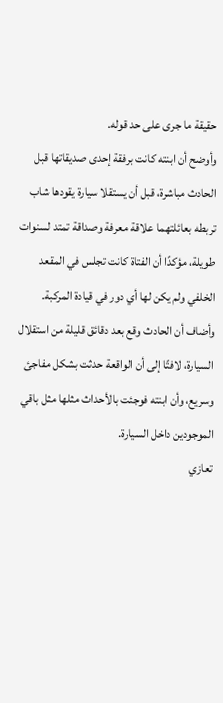حقيقة ما جرى على حد قوله.
وأوضح أن ابنته كانت برفقة إحدى صديقاتها قبل الحادث مباشرة، قبل أن يستقلا سيارة يقودها شاب تربطه بعائلتهما علاقة معرفة وصداقة تمتد لسنوات طويلة، مؤكدًا أن الفتاة كانت تجلس في المقعد الخلفي ولم يكن لها أي دور في قيادة المركبة.
وأضاف أن الحادث وقع بعد دقائق قليلة من استقلال السيارة، لافتًا إلى أن الواقعة حدثت بشكل مفاجئ وسريع، وأن ابنته فوجئت بالأحداث مثلها مثل باقي الموجودين داخل السيارة.
تعازي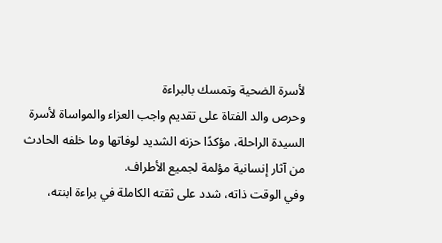لأسرة الضحية وتمسك بالبراءة
وحرص والد الفتاة على تقديم واجب العزاء والمواساة لأسرة السيدة الراحلة، مؤكدًا حزنه الشديد لوفاتها وما خلفه الحادث من آثار إنسانية مؤلمة لجميع الأطراف.
وفي الوقت ذاته، شدد على ثقته الكاملة في براءة ابنته،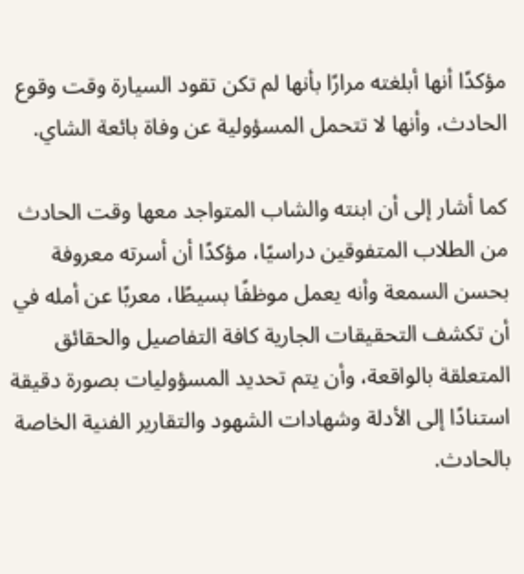مؤكدًا أنها أبلغته مرارًا بأنها لم تكن تقود السيارة وقت وقوع الحادث، وأنها لا تتحمل المسؤولية عن وفاة بائعة الشاي.

كما أشار إلى أن ابنته والشاب المتواجد معها وقت الحادث من الطلاب المتفوقين دراسيًا، مؤكدًا أن أسرته معروفة بحسن السمعة وأنه يعمل موظفًا بسيطًا، معربًا عن أمله في أن تكشف التحقيقات الجارية كافة التفاصيل والحقائق المتعلقة بالواقعة، وأن يتم تحديد المسؤوليات بصورة دقيقة استنادًا إلى الأدلة وشهادات الشهود والتقارير الفنية الخاصة بالحادث.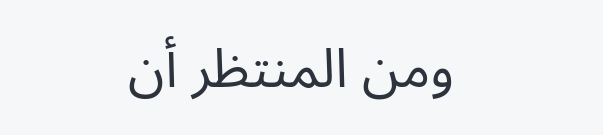ومن المنتظر أن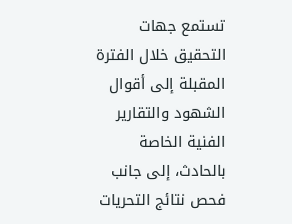تستمع جهات التحقيق خلال الفترة المقبلة إلى أقوال الشهود والتقارير الفنية الخاصة بالحادث، إلى جانب فحص نتائج التحريات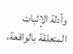وأدلة الإثبات المتعلقة بالواقعة،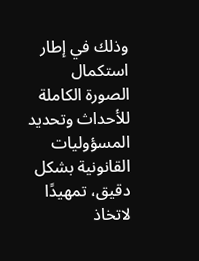وذلك في إطار استكمال الصورة الكاملة للأحداث وتحديد المسؤوليات القانونية بشكل دقيق، تمهيدًا لاتخاذ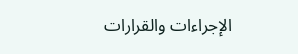الإجراءات والقرارات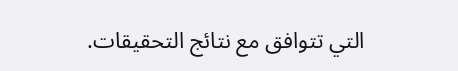التي تتوافق مع نتائج التحقيقات.